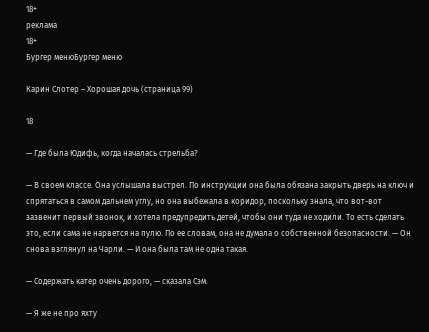18+
реклама
18+
Бургер менюБургер меню

Карин Слотер – Хорошая дочь (страница 99)

18

— Где была Юдифь, когда началась стрельба?

— В своем классе. Она услышала выстрел. По инструкции она была обязана закрыть дверь на ключ и спрятаться в самом дальнем углу, но она выбежала в коридор, поскольку знала, что вот-вот зазвенит первый звонок, и хотела предупредить детей, чтобы они туда не ходили. То есть сделать это, если сама не нарвется на пулю. По ее словам, она не думала о собственной безопасности. — Он снова взглянул на Чарли. — И она была там не одна такая.

— Содержать катер очень дорого, — сказала Сэм.

— Я же не про яхту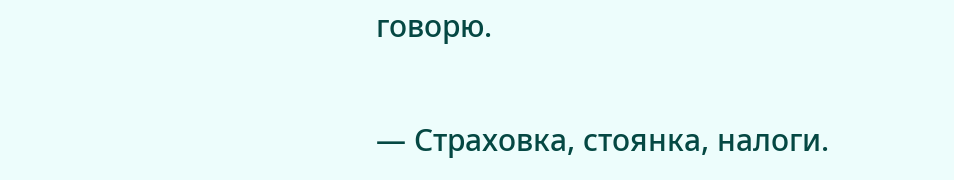говорю.

— Страховка, стоянка, налоги.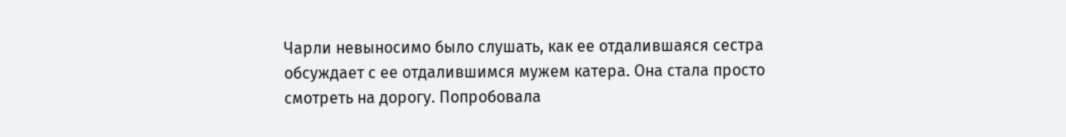Чарли невыносимо было слушать, как ее отдалившаяся сестра обсуждает с ее отдалившимся мужем катера. Она стала просто смотреть на дорогу. Попробовала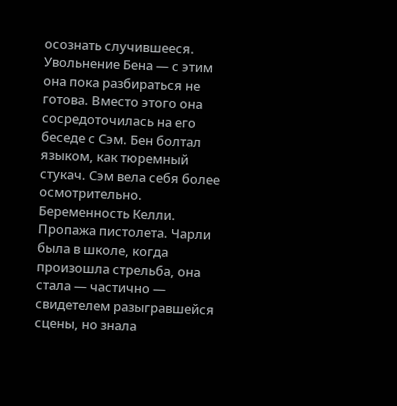осознать случившееся. Увольнение Бена — с этим она пока разбираться не готова. Вместо этого она сосредоточилась на его беседе с Сэм. Бен болтал языком, как тюремный стукач. Сэм вела себя более осмотрительно. Беременность Келли. Пропажа пистолета. Чарли была в школе, когда произошла стрельба, она стала — частично — свидетелем разыгравшейся сцены, но знала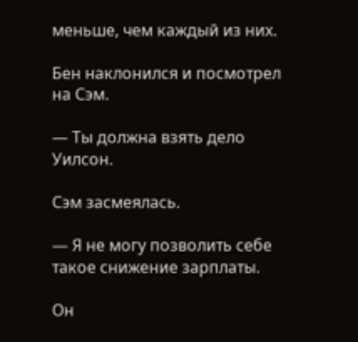меньше, чем каждый из них.

Бен наклонился и посмотрел на Сэм.

— Ты должна взять дело Уилсон.

Сэм засмеялась.

— Я не могу позволить себе такое снижение зарплаты.

Он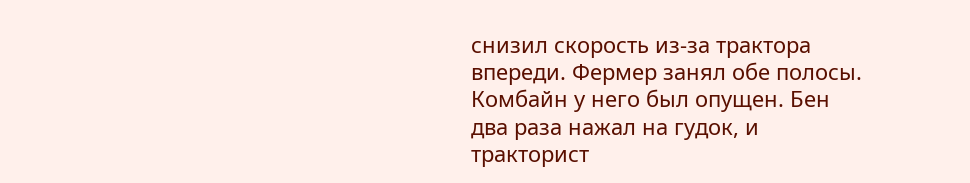снизил скорость из-за трактора впереди. Фермер занял обе полосы. Комбайн у него был опущен. Бен два раза нажал на гудок, и тракторист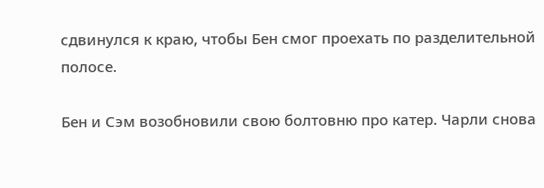сдвинулся к краю, чтобы Бен смог проехать по разделительной полосе.

Бен и Сэм возобновили свою болтовню про катер. Чарли снова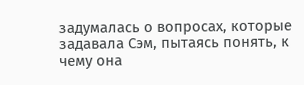задумалась о вопросах, которые задавала Сэм, пытаясь понять, к чему она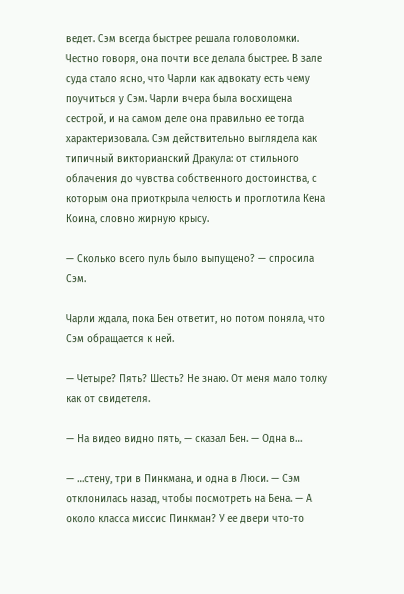ведет. Сэм всегда быстрее решала головоломки. Честно говоря, она почти все делала быстрее. В зале суда стало ясно, что Чарли как адвокату есть чему поучиться у Сэм. Чарли вчера была восхищена сестрой, и на самом деле она правильно ее тогда характеризовала. Сэм действительно выглядела как типичный викторианский Дракула: от стильного облачения до чувства собственного достоинства, с которым она приоткрыла челюсть и проглотила Кена Коина, словно жирную крысу.

— Сколько всего пуль было выпущено? — спросила Сэм.

Чарли ждала, пока Бен ответит, но потом поняла, что Сэм обращается к ней.

— Четыре? Пять? Шесть? Не знаю. От меня мало толку как от свидетеля.

— На видео видно пять, — сказал Бен. — Одна в…

— …стену, три в Пинкмана, и одна в Люси. — Сэм отклонилась назад, чтобы посмотреть на Бена. — А около класса миссис Пинкман? У ее двери что-то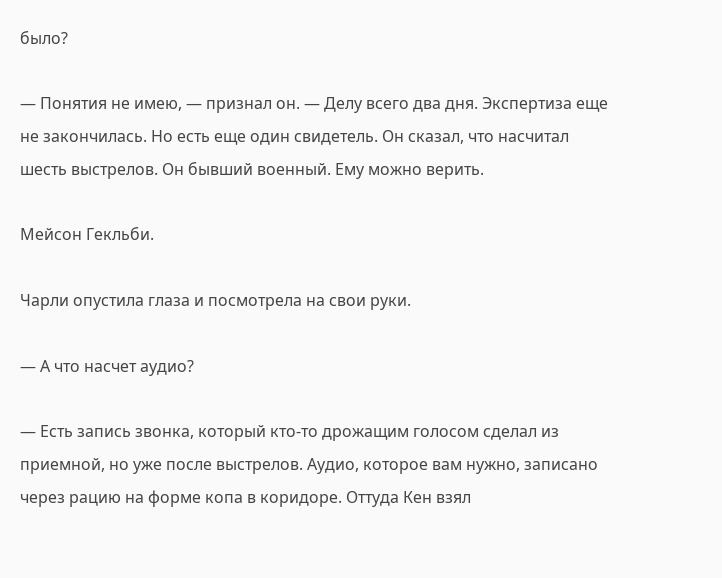было?

— Понятия не имею, — признал он. — Делу всего два дня. Экспертиза еще не закончилась. Но есть еще один свидетель. Он сказал, что насчитал шесть выстрелов. Он бывший военный. Ему можно верить.

Мейсон Гекльби.

Чарли опустила глаза и посмотрела на свои руки.

— А что насчет аудио?

— Есть запись звонка, который кто-то дрожащим голосом сделал из приемной, но уже после выстрелов. Аудио, которое вам нужно, записано через рацию на форме копа в коридоре. Оттуда Кен взял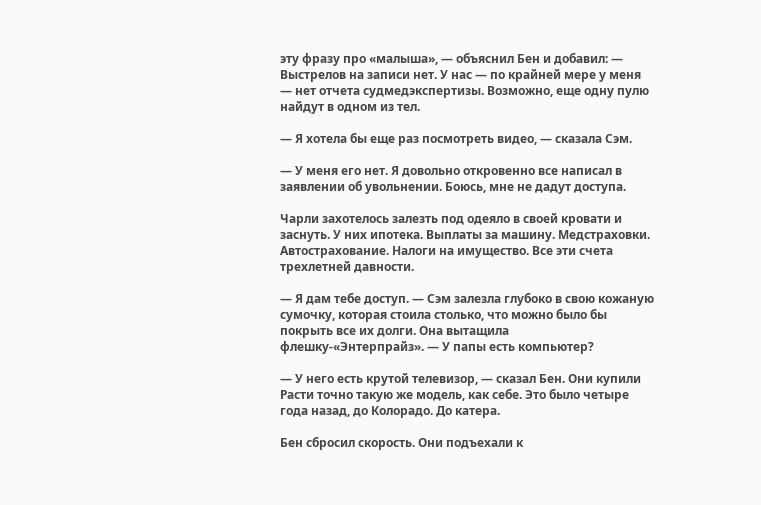эту фразу про «малыша», — объяснил Бен и добавил: — Выстрелов на записи нет. У нас — по крайней мере у меня — нет отчета судмедэкспертизы. Возможно, еще одну пулю найдут в одном из тел.

— Я хотела бы еще раз посмотреть видео, — сказала Сэм.

— У меня его нет. Я довольно откровенно все написал в заявлении об увольнении. Боюсь, мне не дадут доступа.

Чарли захотелось залезть под одеяло в своей кровати и заснуть. У них ипотека. Выплаты за машину. Медстраховки. Автострахование. Налоги на имущество. Все эти счета трехлетней давности.

— Я дам тебе доступ. — Сэм залезла глубоко в свою кожаную сумочку, которая стоила столько, что можно было бы покрыть все их долги. Она вытащила флешку-«Энтерпрайз». — У папы есть компьютер?

— У него есть крутой телевизор, — сказал Бен. Они купили Расти точно такую же модель, как себе. Это было четыре года назад, до Колорадо. До катера.

Бен сбросил скорость. Они подъехали к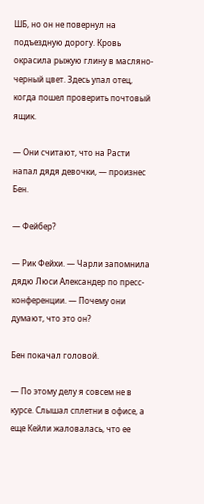ШБ, но он не повернул на подъездную дорогу. Кровь окрасила рыжую глину в масляно-черный цвет. Здесь упал отец, когда пошел проверить почтовый ящик.

— Они считают, что на Расти напал дядя девочки, — произнес Бен.

— Фейбер?

— Рик Фейхи. — Чарли запомнила дядю Люси Александер по пресс-конференции. — Почему они думают, что это он?

Бен покачал головой.

— По этому делу я совсем не в курсе. Слышал сплетни в офисе, а еще Кейли жаловалась, что ее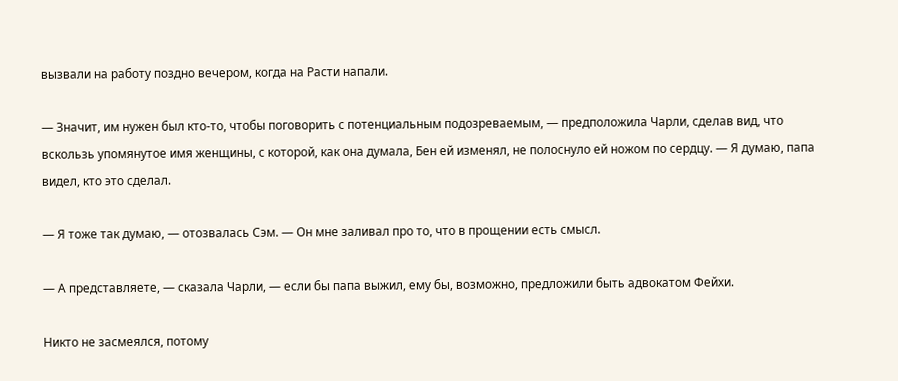вызвали на работу поздно вечером, когда на Расти напали.

— Значит, им нужен был кто-то, чтобы поговорить с потенциальным подозреваемым, — предположила Чарли, сделав вид, что вскользь упомянутое имя женщины, с которой, как она думала, Бен ей изменял, не полоснуло ей ножом по сердцу. — Я думаю, папа видел, кто это сделал.

— Я тоже так думаю, — отозвалась Сэм. — Он мне заливал про то, что в прощении есть смысл.

— А представляете, — сказала Чарли, — если бы папа выжил, ему бы, возможно, предложили быть адвокатом Фейхи.

Никто не засмеялся, потому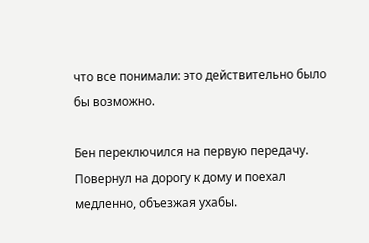что все понимали: это действительно было бы возможно.

Бен переключился на первую передачу. Повернул на дорогу к дому и поехал медленно, объезжая ухабы.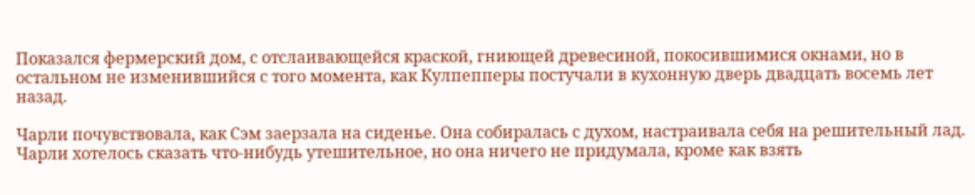Показался фермерский дом, с отслаивающейся краской, гниющей древесиной, покосившимися окнами, но в остальном не изменившийся с того момента, как Кулпепперы постучали в кухонную дверь двадцать восемь лет назад.

Чарли почувствовала, как Сэм заерзала на сиденье. Она собиралась с духом, настраивала себя на решительный лад. Чарли хотелось сказать что-нибудь утешительное, но она ничего не придумала, кроме как взять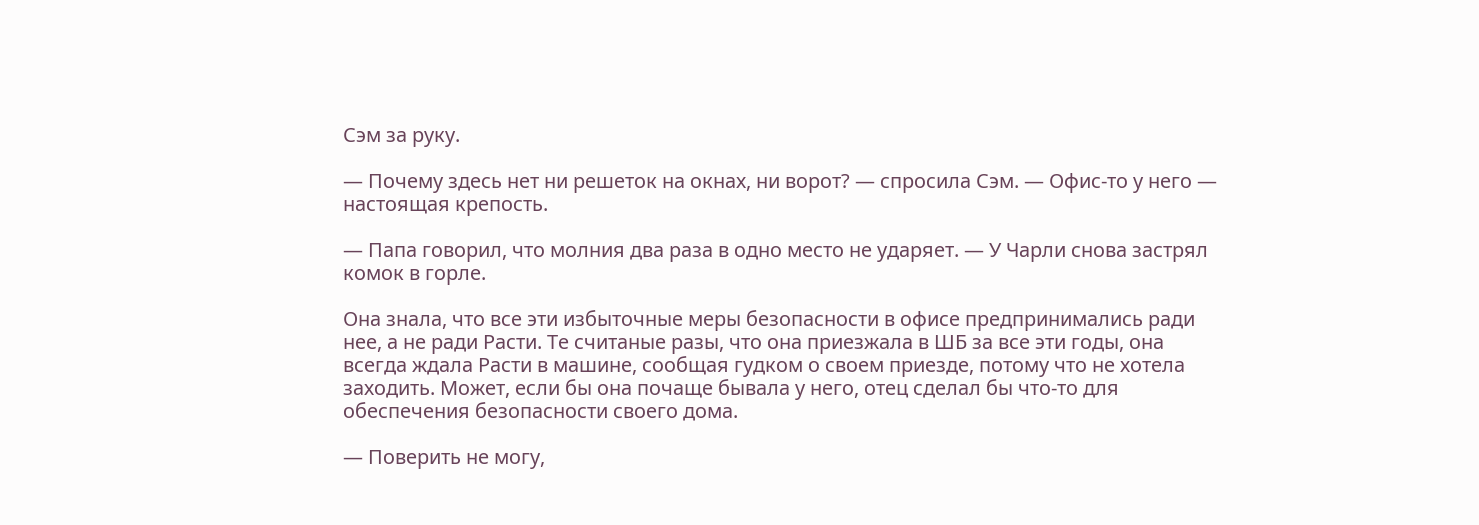Сэм за руку.

— Почему здесь нет ни решеток на окнах, ни ворот? — спросила Сэм. — Офис-то у него — настоящая крепость.

— Папа говорил, что молния два раза в одно место не ударяет. — У Чарли снова застрял комок в горле.

Она знала, что все эти избыточные меры безопасности в офисе предпринимались ради нее, а не ради Расти. Те считаные разы, что она приезжала в ШБ за все эти годы, она всегда ждала Расти в машине, сообщая гудком о своем приезде, потому что не хотела заходить. Может, если бы она почаще бывала у него, отец сделал бы что-то для обеспечения безопасности своего дома.

— Поверить не могу,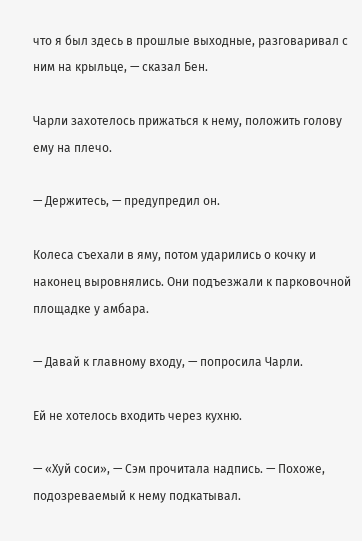что я был здесь в прошлые выходные, разговаривал с ним на крыльце, — сказал Бен.

Чарли захотелось прижаться к нему, положить голову ему на плечо.

— Держитесь, — предупредил он.

Колеса съехали в яму, потом ударились о кочку и наконец выровнялись. Они подъезжали к парковочной площадке у амбара.

— Давай к главному входу, — попросила Чарли.

Ей не хотелось входить через кухню.

— «Хуй соси», — Сэм прочитала надпись. — Похоже, подозреваемый к нему подкатывал.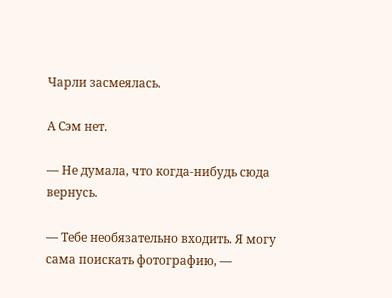Чарли засмеялась.

А Сэм нет.

— Не думала, что когда-нибудь сюда вернусь.

— Тебе необязательно входить. Я могу сама поискать фотографию, —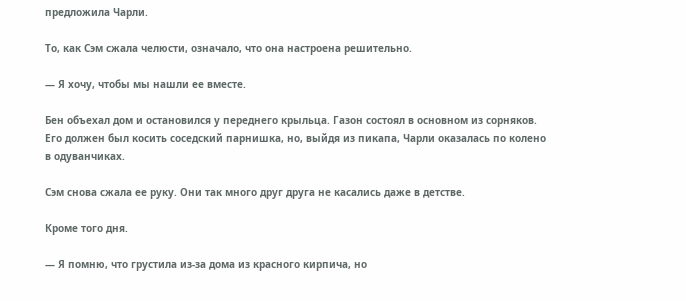предложила Чарли.

То, как Сэм сжала челюсти, означало, что она настроена решительно.

— Я хочу, чтобы мы нашли ее вместе.

Бен объехал дом и остановился у переднего крыльца. Газон состоял в основном из сорняков. Его должен был косить соседский парнишка, но, выйдя из пикапа, Чарли оказалась по колено в одуванчиках.

Сэм снова сжала ее руку. Они так много друг друга не касались даже в детстве.

Кроме того дня.

— Я помню, что грустила из-за дома из красного кирпича, но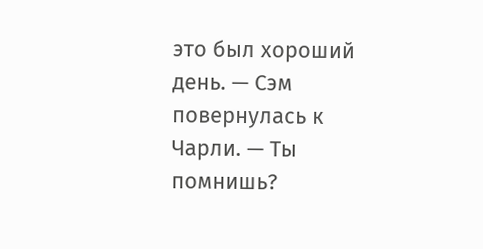это был хороший день. — Сэм повернулась к Чарли. — Ты помнишь?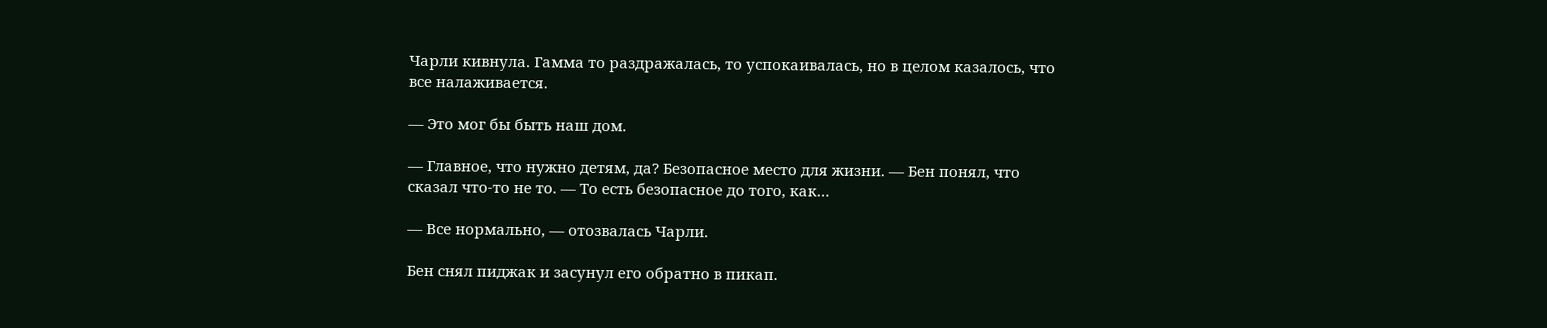Чарли кивнула. Гамма то раздражалась, то успокаивалась, но в целом казалось, что все налаживается.

— Это мог бы быть наш дом.

— Главное, что нужно детям, да? Безопасное место для жизни. — Бен понял, что сказал что-то не то. — То есть безопасное до того, как…

— Все нормально, — отозвалась Чарли.

Бен снял пиджак и засунул его обратно в пикап.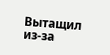Вытащил из-за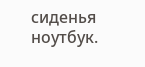сиденья ноутбук.